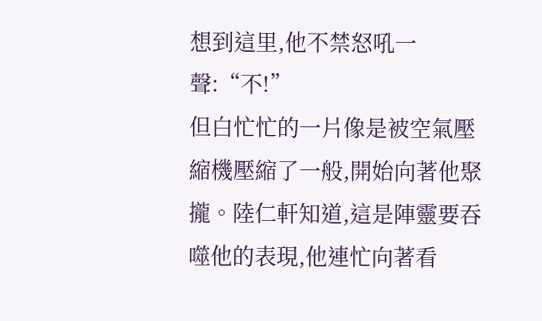想到這里,他不禁怒吼一聲:“不!”
但白忙忙的一片像是被空氣壓縮機壓縮了一般,開始向著他聚攏。陸仁軒知道,這是陣靈要吞噬他的表現,他連忙向著看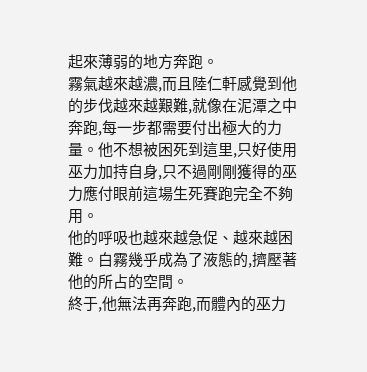起來薄弱的地方奔跑。
霧氣越來越濃,而且陸仁軒感覺到他的步伐越來越艱難,就像在泥潭之中奔跑,每一步都需要付出極大的力量。他不想被困死到這里,只好使用巫力加持自身,只不過剛剛獲得的巫力應付眼前這場生死賽跑完全不夠用。
他的呼吸也越來越急促、越來越困難。白霧幾乎成為了液態的,擠壓著他的所占的空間。
終于,他無法再奔跑,而體內的巫力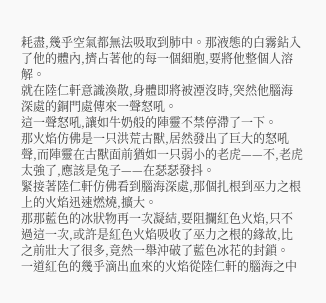耗盡,幾乎空氣都無法吸取到肺中。那液態的白霧鉆入了他的體內,擠占著他的每一個細胞,要將他整個人溶解。
就在陸仁軒意識渙散,身體即將被湮沒時,突然他腦海深處的銅門處傳來一聲怒吼。
這一聲怒吼,讓如牛奶般的陣靈不禁停滯了一下。
那火焰仿佛是一只洪荒古獸,居然發出了巨大的怒吼聲,而陣靈在古獸面前猶如一只弱小的老虎——不,老虎太強了,應該是兔子——在瑟瑟發抖。
緊接著陸仁軒仿佛看到腦海深處,那個扎根到巫力之根上的火焰迅速燃燒,擴大。
那那藍色的冰狀物再一次凝結,要阻攔紅色火焰,只不過這一次,或許是紅色火焰吸收了巫力之根的緣故,比之前壯大了很多,竟然一舉沖破了藍色冰花的封鎖。
一道紅色的幾乎滴出血來的火焰從陸仁軒的腦海之中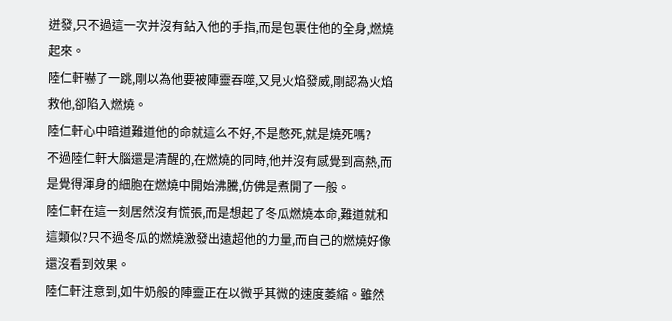迸發,只不過這一次并沒有鉆入他的手指,而是包裹住他的全身,燃燒起來。
陸仁軒嚇了一跳,剛以為他要被陣靈吞噬,又見火焰發威,剛認為火焰救他,卻陷入燃燒。
陸仁軒心中暗道難道他的命就這么不好,不是憋死,就是燒死嗎?
不過陸仁軒大腦還是清醒的,在燃燒的同時,他并沒有感覺到高熱,而是覺得渾身的細胞在燃燒中開始沸騰,仿佛是煮開了一般。
陸仁軒在這一刻居然沒有慌張,而是想起了冬瓜燃燒本命,難道就和這類似?只不過冬瓜的燃燒激發出遠超他的力量,而自己的燃燒好像還沒看到效果。
陸仁軒注意到,如牛奶般的陣靈正在以微乎其微的速度萎縮。雖然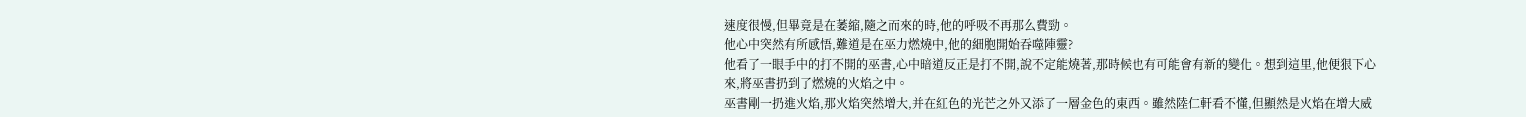速度很慢,但畢竟是在萎縮,隨之而來的時,他的呼吸不再那么費勁。
他心中突然有所感悟,難道是在巫力燃燒中,他的細胞開始吞噬陣靈?
他看了一眼手中的打不開的巫書,心中暗道反正是打不開,說不定能燒著,那時候也有可能會有新的變化。想到這里,他便狠下心來,將巫書扔到了燃燒的火焰之中。
巫書剛一扔進火焰,那火焰突然增大,并在紅色的光芒之外又添了一層金色的東西。雖然陸仁軒看不懂,但顯然是火焰在增大威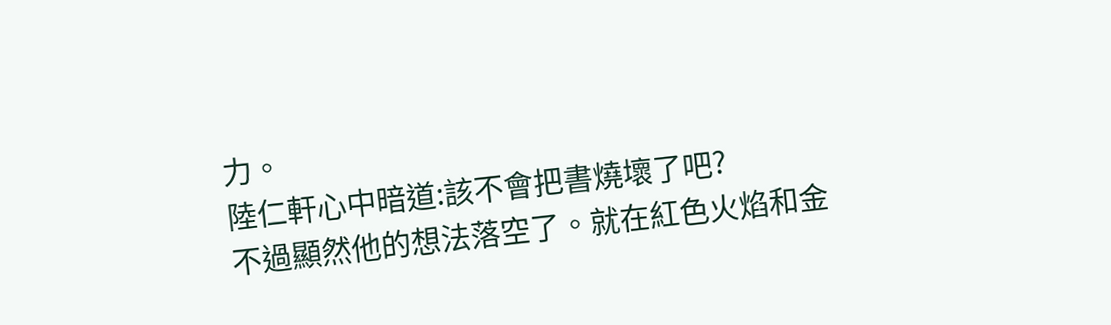力。
陸仁軒心中暗道:該不會把書燒壞了吧?
不過顯然他的想法落空了。就在紅色火焰和金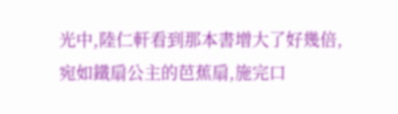光中,陸仁軒看到那本書增大了好幾倍,宛如鐵扇公主的芭蕉扇,施完口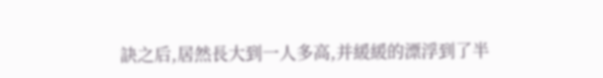訣之后,居然長大到一人多高,并緩緩的漂浮到了半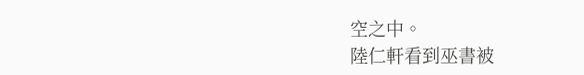空之中。
陸仁軒看到巫書被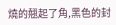燒的翹起了角,黑色的封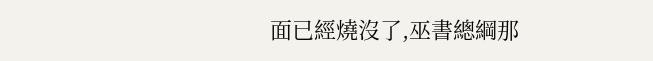面已經燒沒了,巫書總綱那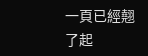一頁已經翹了起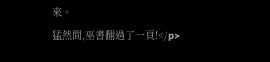來。
猛然間,巫書翻過了一頁!</p>